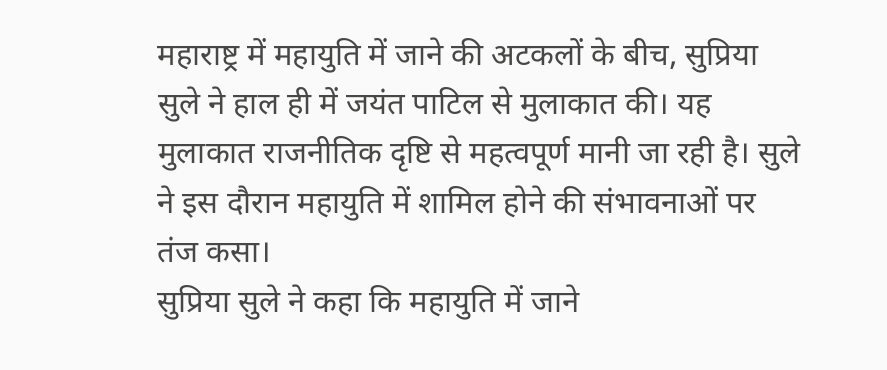महाराष्ट्र में महायुति में जाने की अटकलों के बीच, सुप्रिया सुले ने हाल ही में जयंत पाटिल से मुलाकात की। यह मुलाकात राजनीतिक दृष्टि से महत्वपूर्ण मानी जा रही है। सुले ने इस दौरान महायुति में शामिल होने की संभावनाओं पर तंज कसा।
सुप्रिया सुले ने कहा कि महायुति में जाने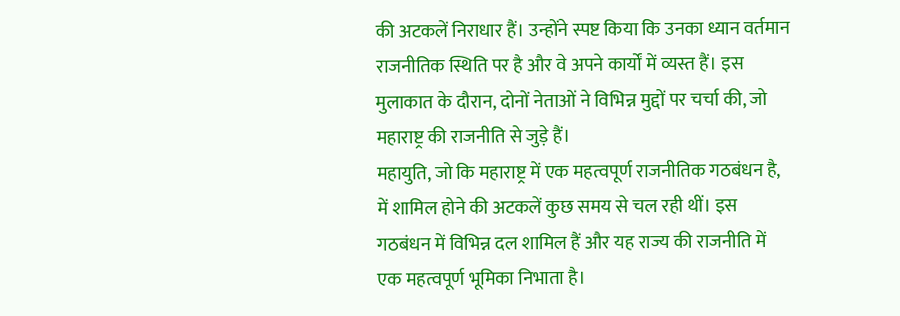की अटकलें निराधार हैं। उन्होंने स्पष्ट किया कि उनका ध्यान वर्तमान राजनीतिक स्थिति पर है और वे अपने कार्यों में व्यस्त हैं। इस मुलाकात के दौरान, दोनों नेताओं ने विभिन्न मुद्दों पर चर्चा की, जो महाराष्ट्र की राजनीति से जुड़े हैं।
महायुति, जो कि महाराष्ट्र में एक महत्वपूर्ण राजनीतिक गठबंधन है, में शामिल होने की अटकलें कुछ समय से चल रही थीं। इस गठबंधन में विभिन्न दल शामिल हैं और यह राज्य की राजनीति में एक महत्वपूर्ण भूमिका निभाता है।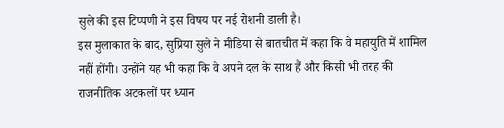सुले की इस टिप्पणी ने इस विषय पर नई रोशनी डाली है।
इस मुलाकात के बाद, सुप्रिया सुले ने मीडिया से बातचीत में कहा कि वे महायुति में शामिल नहीं होंगी। उन्होंने यह भी कहा कि वे अपने दल के साथ हैं और किसी भी तरह की राजनीतिक अटकलों पर ध्यान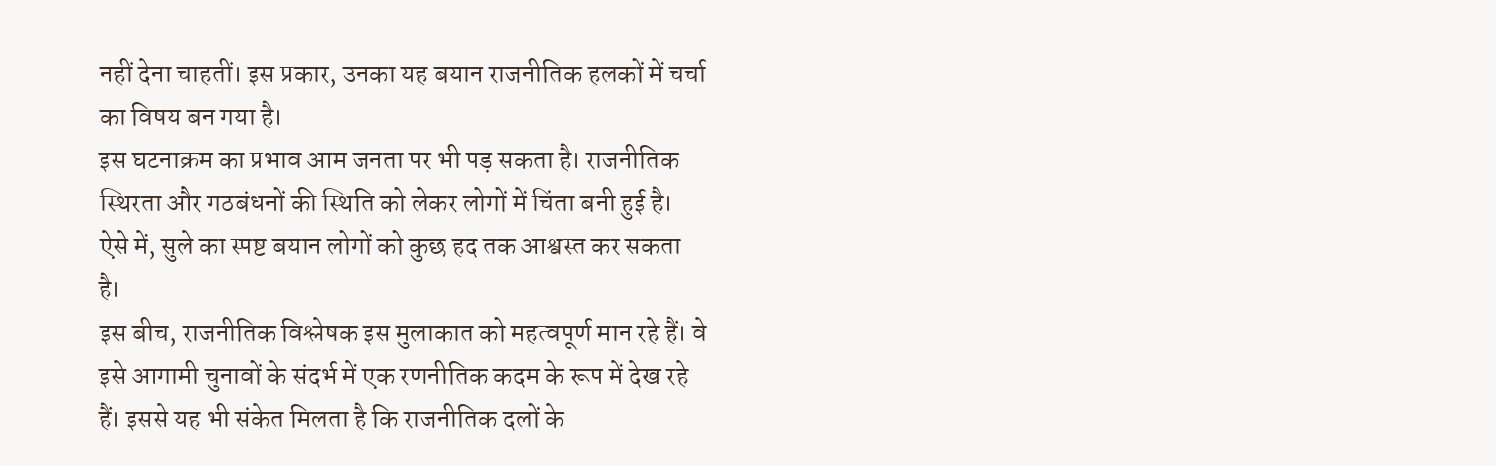नहीं देना चाहतीं। इस प्रकार, उनका यह बयान राजनीतिक हलकों में चर्चा का विषय बन गया है।
इस घटनाक्रम का प्रभाव आम जनता पर भी पड़ सकता है। राजनीतिक स्थिरता और गठबंधनों की स्थिति को लेकर लोगों में चिंता बनी हुई है। ऐसे में, सुले का स्पष्ट बयान लोगों को कुछ हद तक आश्वस्त कर सकता है।
इस बीच, राजनीतिक विश्लेषक इस मुलाकात को महत्वपूर्ण मान रहे हैं। वे इसे आगामी चुनावों के संदर्भ में एक रणनीतिक कदम के रूप में देख रहे हैं। इससे यह भी संकेत मिलता है कि राजनीतिक दलों के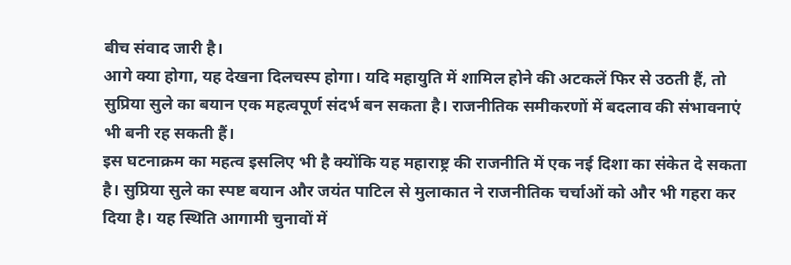बीच संवाद जारी है।
आगे क्या होगा, यह देखना दिलचस्प होगा। यदि महायुति में शामिल होने की अटकलें फिर से उठती हैं, तो सुप्रिया सुले का बयान एक महत्वपूर्ण संदर्भ बन सकता है। राजनीतिक समीकरणों में बदलाव की संभावनाएं भी बनी रह सकती हैं।
इस घटनाक्रम का महत्व इसलिए भी है क्योंकि यह महाराष्ट्र की राजनीति में एक नई दिशा का संकेत दे सकता है। सुप्रिया सुले का स्पष्ट बयान और जयंत पाटिल से मुलाकात ने राजनीतिक चर्चाओं को और भी गहरा कर दिया है। यह स्थिति आगामी चुनावों में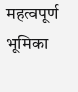महत्वपूर्ण भूमिका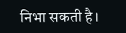निभा सकती है।